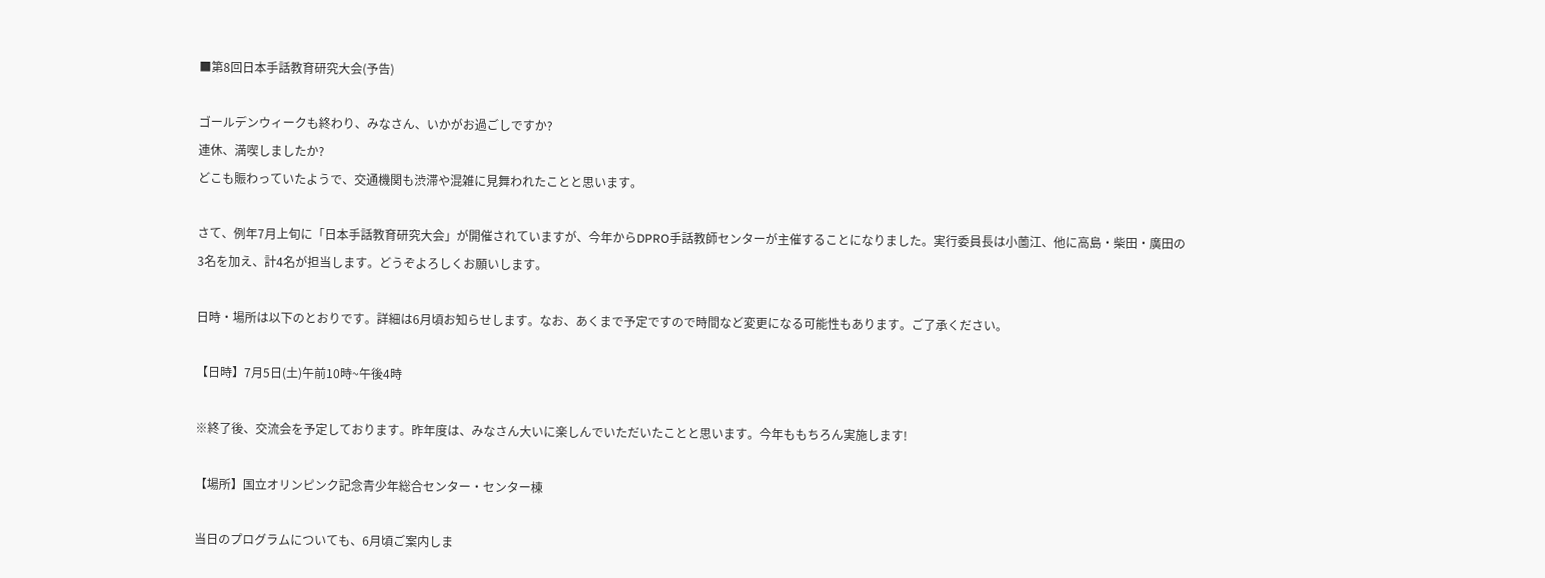■第8回日本手話教育研究大会(予告)

ゴールデンウィークも終わり、みなさん、いかがお過ごしですか?
連休、満喫しましたか?
どこも賑わっていたようで、交通機関も渋滞や混雑に見舞われたことと思います。

さて、例年7月上旬に「日本手話教育研究大会」が開催されていますが、今年からDPRO手話教師センターが主催することになりました。実行委員長は小薗江、他に高島・柴田・廣田の3名を加え、計4名が担当します。どうぞよろしくお願いします。

日時・場所は以下のとおりです。詳細は6月頃お知らせします。なお、あくまで予定ですので時間など変更になる可能性もあります。ご了承ください。

【日時】7月5日(土)午前10時~午後4時

※終了後、交流会を予定しております。昨年度は、みなさん大いに楽しんでいただいたことと思います。今年ももちろん実施します!

【場所】国立オリンピンク記念青少年総合センター・センター棟

当日のプログラムについても、6月頃ご案内しま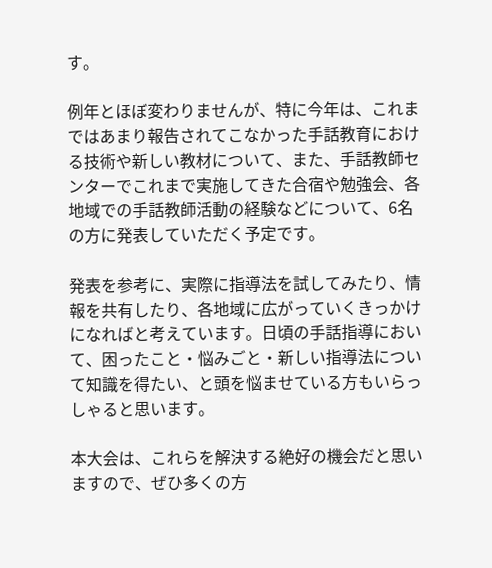す。

例年とほぼ変わりませんが、特に今年は、これまではあまり報告されてこなかった手話教育における技術や新しい教材について、また、手話教師センターでこれまで実施してきた合宿や勉強会、各地域での手話教師活動の経験などについて、6名の方に発表していただく予定です。

発表を参考に、実際に指導法を試してみたり、情報を共有したり、各地域に広がっていくきっかけになればと考えています。日頃の手話指導において、困ったこと・悩みごと・新しい指導法について知識を得たい、と頭を悩ませている方もいらっしゃると思います。

本大会は、これらを解決する絶好の機会だと思いますので、ぜひ多くの方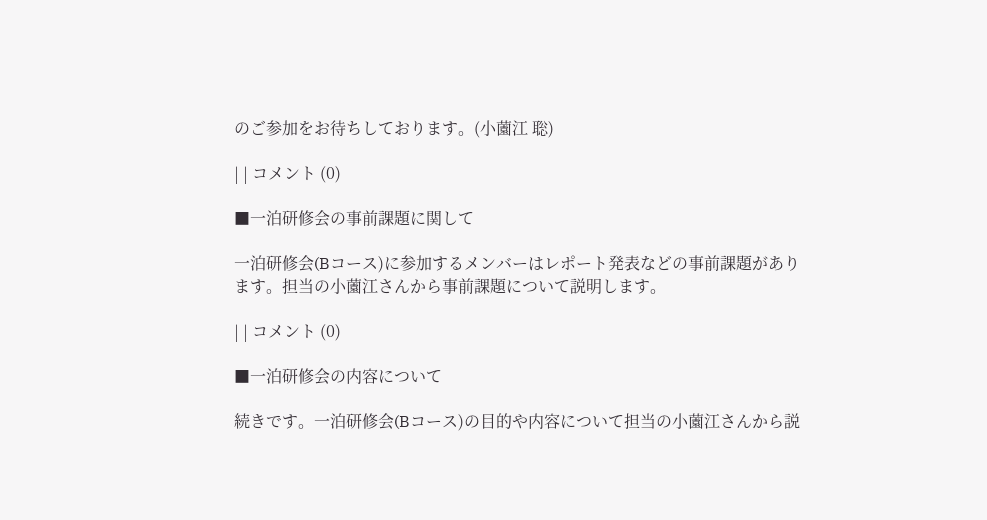のご参加をお待ちしております。(小薗江 聡)

| | コメント (0)

■一泊研修会の事前課題に関して

一泊研修会(Bコース)に参加するメンバーはレポート発表などの事前課題があります。担当の小薗江さんから事前課題について説明します。

| | コメント (0)

■一泊研修会の内容について

続きです。一泊研修会(Bコース)の目的や内容について担当の小薗江さんから説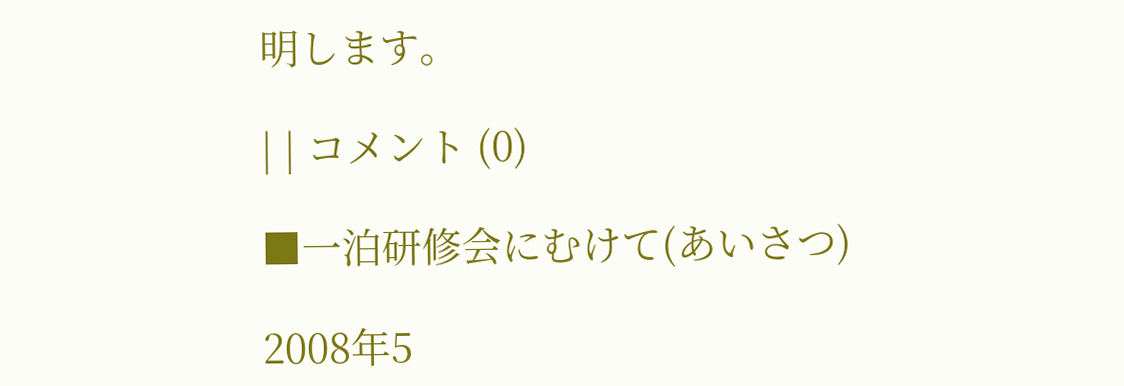明します。

| | コメント (0)

■一泊研修会にむけて(あいさつ)

2008年5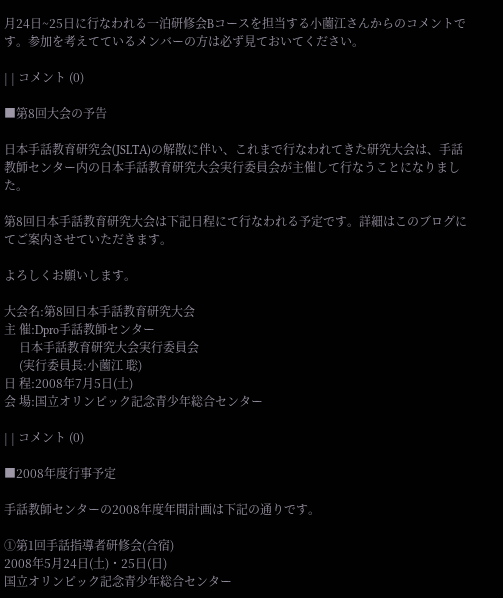月24日~25日に行なわれる一泊研修会Bコースを担当する小薗江さんからのコメントです。参加を考えてているメンバーの方は必ず見ておいてください。

| | コメント (0)

■第8回大会の予告

日本手話教育研究会(JSLTA)の解散に伴い、これまで行なわれてきた研究大会は、手話教師センター内の日本手話教育研究大会実行委員会が主催して行なうことになりました。

第8回日本手話教育研究大会は下記日程にて行なわれる予定です。詳細はこのブログにてご案内させていただきます。

よろしくお願いします。

大会名:第8回日本手話教育研究大会
主 催:Dpro手話教師センター
     日本手話教育研究大会実行委員会
     (実行委員長:小薗江 聡)
日 程:2008年7月5日(土)
会 場:国立オリンピック記念青少年総合センター

| | コメント (0)

■2008年度行事予定

手話教師センターの2008年度年間計画は下記の通りです。

①第1回手話指導者研修会(合宿)
2008年5月24日(土)・25日(日)
国立オリンピック記念青少年総合センター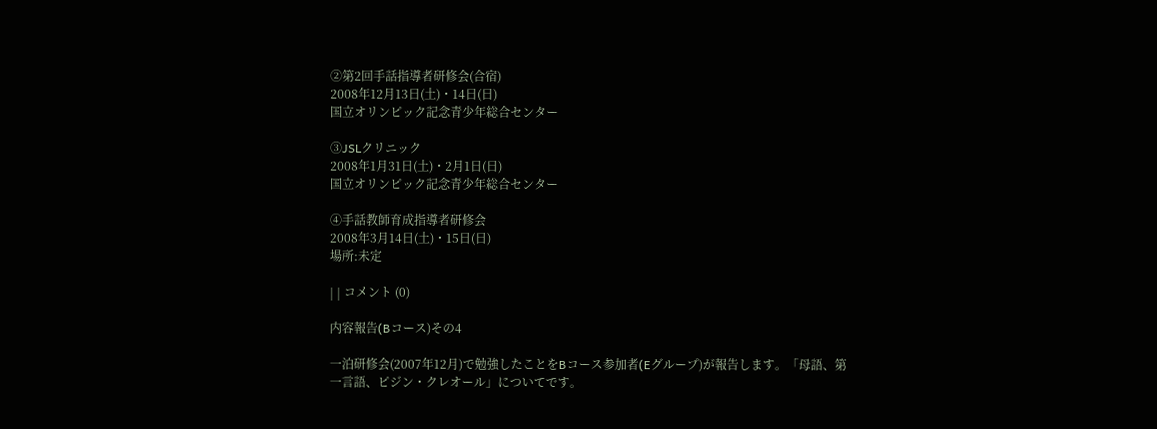②第2回手話指導者研修会(合宿)
2008年12月13日(土)・14日(日)
国立オリンピック記念青少年総合センター

③JSLクリニック
2008年1月31日(土)・2月1日(日)
国立オリンピック記念青少年総合センター

④手話教師育成指導者研修会
2008年3月14日(土)・15日(日)
場所:未定

| | コメント (0)

内容報告(Bコース)その4

一泊研修会(2007年12月)で勉強したことをBコース参加者(Eグループ)が報告します。「母語、第一言語、ピジン・クレオール」についてです。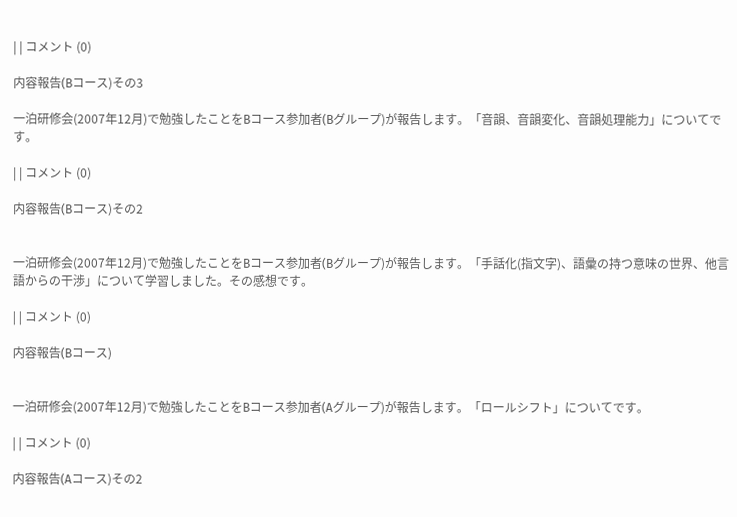| | コメント (0)

内容報告(Bコース)その3

一泊研修会(2007年12月)で勉強したことをBコース参加者(Bグループ)が報告します。「音韻、音韻変化、音韻処理能力」についてです。

| | コメント (0)

内容報告(Bコース)その2


一泊研修会(2007年12月)で勉強したことをBコース参加者(Bグループ)が報告します。「手話化(指文字)、語彙の持つ意味の世界、他言語からの干渉」について学習しました。その感想です。

| | コメント (0)

内容報告(Bコース)


一泊研修会(2007年12月)で勉強したことをBコース参加者(Aグループ)が報告します。「ロールシフト」についてです。

| | コメント (0)

内容報告(Aコース)その2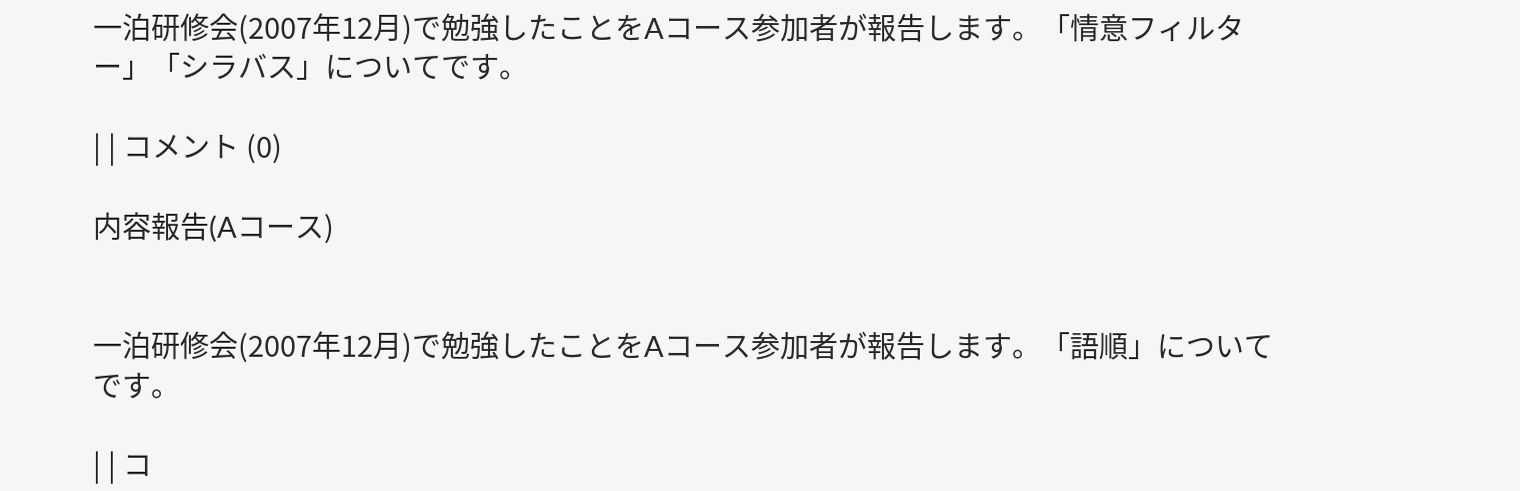一泊研修会(2007年12月)で勉強したことをAコース参加者が報告します。「情意フィルター」「シラバス」についてです。

| | コメント (0)

内容報告(Aコース)


一泊研修会(2007年12月)で勉強したことをAコース参加者が報告します。「語順」についてです。

| | コ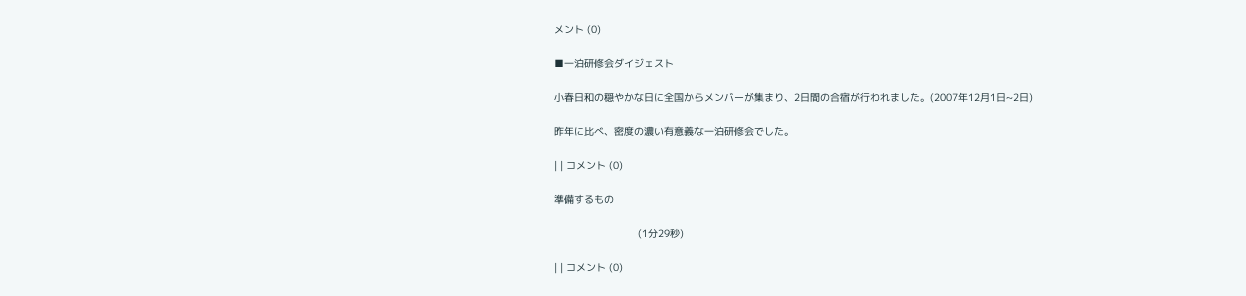メント (0)

■一泊研修会ダイジェスト

小春日和の穏やかな日に全国からメンバーが集まり、2日間の合宿が行われました。(2007年12月1日~2日)

昨年に比べ、密度の濃い有意義な一泊研修会でした。

| | コメント (0)

準備するもの

                            (1分29秒)

| | コメント (0)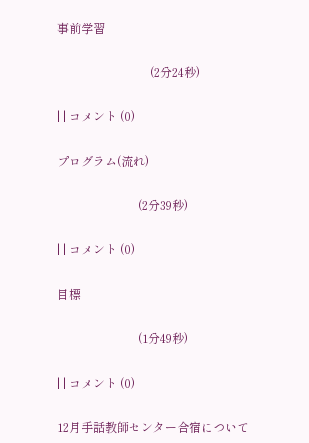事前学習

                               (2分24秒)

| | コメント (0)

プログラム(流れ)

                           (2分39秒)

| | コメント (0)

目標

                           (1分49秒)

| | コメント (0)

12月手話教師センター合宿について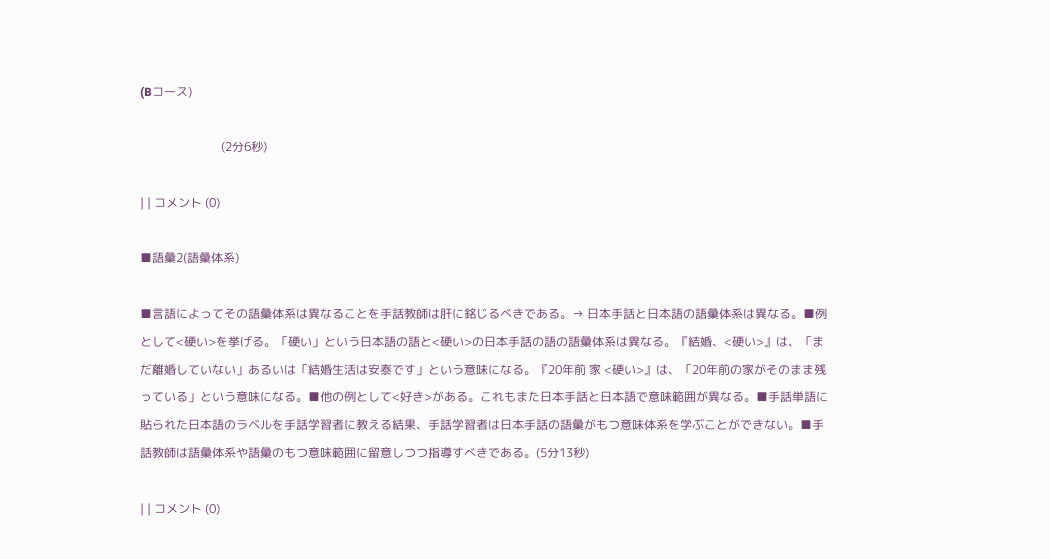(Bコース)

                           (2分6秒)

| | コメント (0)

■語彙2(語彙体系)

■言語によってその語彙体系は異なることを手話教師は肝に銘じるべきである。→ 日本手話と日本語の語彙体系は異なる。■例として<硬い>を挙げる。「硬い」という日本語の語と<硬い>の日本手話の語の語彙体系は異なる。『結婚、<硬い>』は、「まだ離婚していない」あるいは「結婚生活は安泰です」という意味になる。『20年前 家 <硬い>』は、「20年前の家がそのまま残っている」という意味になる。■他の例として<好き>がある。これもまた日本手話と日本語で意味範囲が異なる。■手話単語に貼られた日本語のラベルを手話学習者に教える結果、手話学習者は日本手話の語彙がもつ意味体系を学ぶことができない。■手話教師は語彙体系や語彙のもつ意味範囲に留意しつつ指導すべきである。(5分13秒)

| | コメント (0)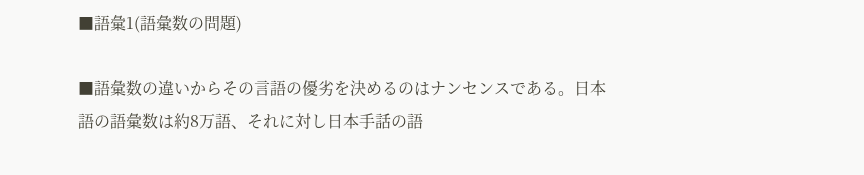■語彙1(語彙数の問題)

■語彙数の違いからその言語の優劣を決めるのはナンセンスである。日本語の語彙数は約8万語、それに対し日本手話の語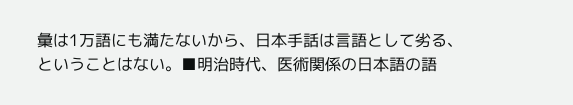彙は1万語にも満たないから、日本手話は言語として劣る、ということはない。■明治時代、医術関係の日本語の語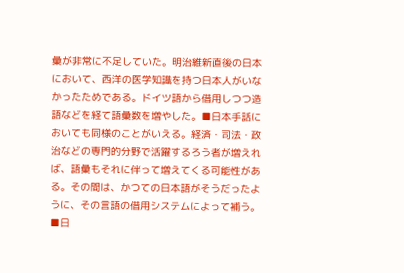彙が非常に不足していた。明治維新直後の日本において、西洋の医学知識を持つ日本人がいなかったためである。ドイツ語から借用しつつ造語などを経て語彙数を増やした。■日本手話においても同様のことがいえる。経済・司法・政治などの専門的分野で活躍するろう者が増えれば、語彙もそれに伴って増えてくる可能性がある。その間は、かつての日本語がそうだったように、その言語の借用システムによって補う。■日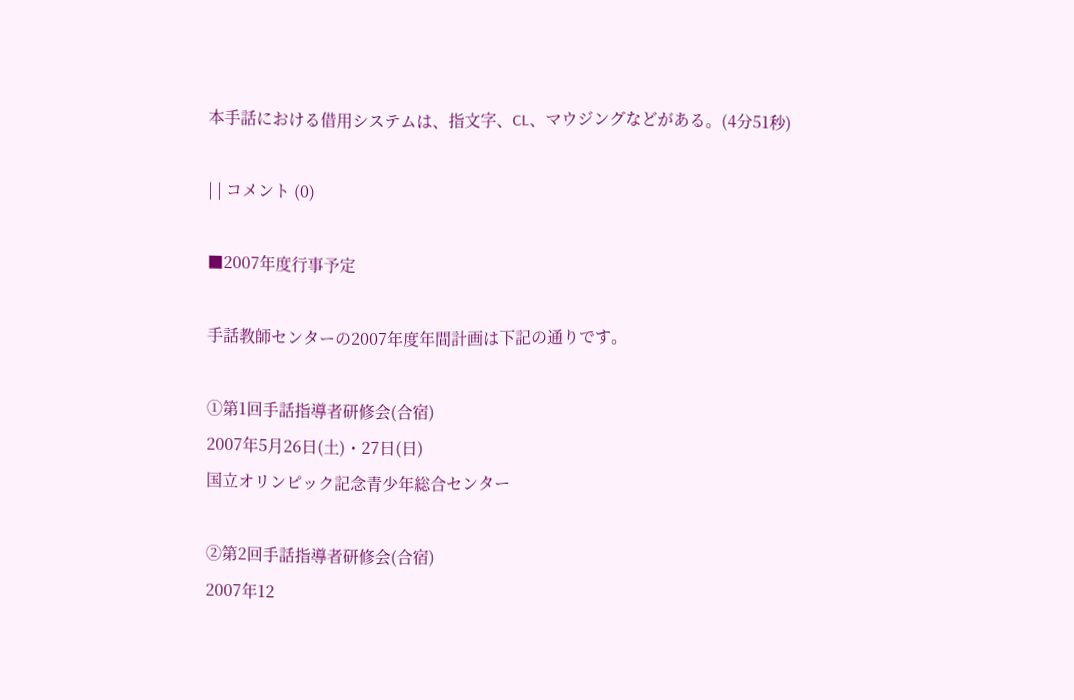本手話における借用システムは、指文字、CL、マウジングなどがある。(4分51秒)

| | コメント (0)

■2007年度行事予定

手話教師センターの2007年度年間計画は下記の通りです。

①第1回手話指導者研修会(合宿)
2007年5月26日(土)・27日(日)
国立オリンピック記念青少年総合センター

②第2回手話指導者研修会(合宿)
2007年12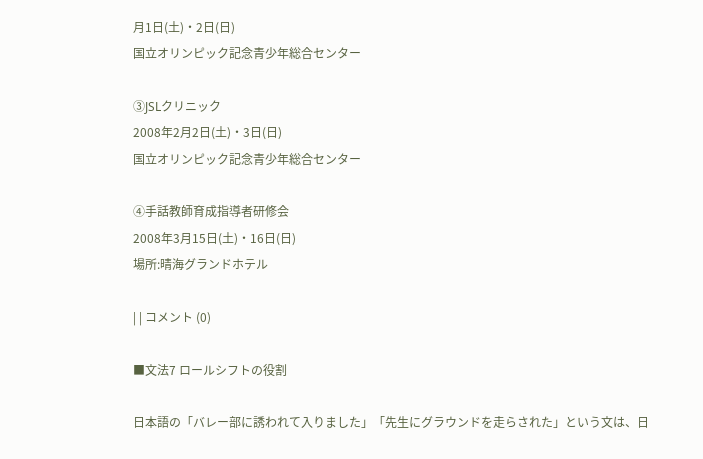月1日(土)・2日(日)
国立オリンピック記念青少年総合センター

③JSLクリニック
2008年2月2日(土)・3日(日)
国立オリンピック記念青少年総合センター

④手話教師育成指導者研修会
2008年3月15日(土)・16日(日)
場所:晴海グランドホテル

| | コメント (0)

■文法7 ロールシフトの役割

日本語の「バレー部に誘われて入りました」「先生にグラウンドを走らされた」という文は、日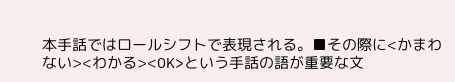本手話ではロールシフトで表現される。■その際に<かまわない><わかる><OK>という手話の語が重要な文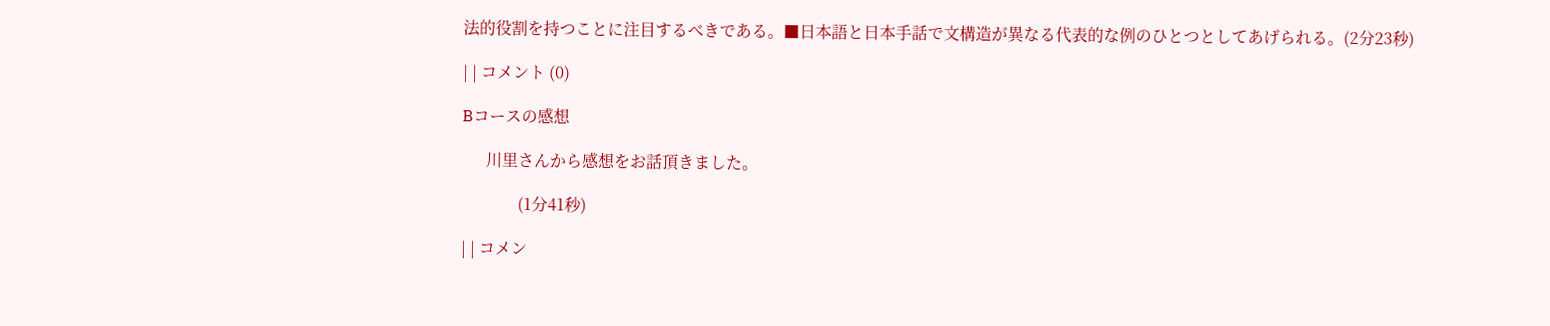法的役割を持つことに注目するべきである。■日本語と日本手話で文構造が異なる代表的な例のひとつとしてあげられる。(2分23秒)

| | コメント (0)

Bコースの感想

      川里さんから感想をお話頂きました。

              (1分41秒)

| | コメン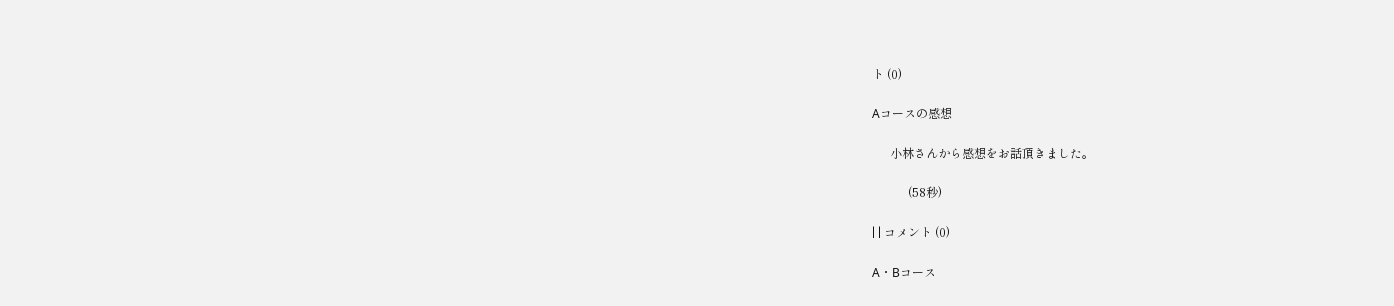ト (0)

Aコースの感想

      小林さんから感想をお話頂きました。

            (58秒)

| | コメント (0)

A・Bコース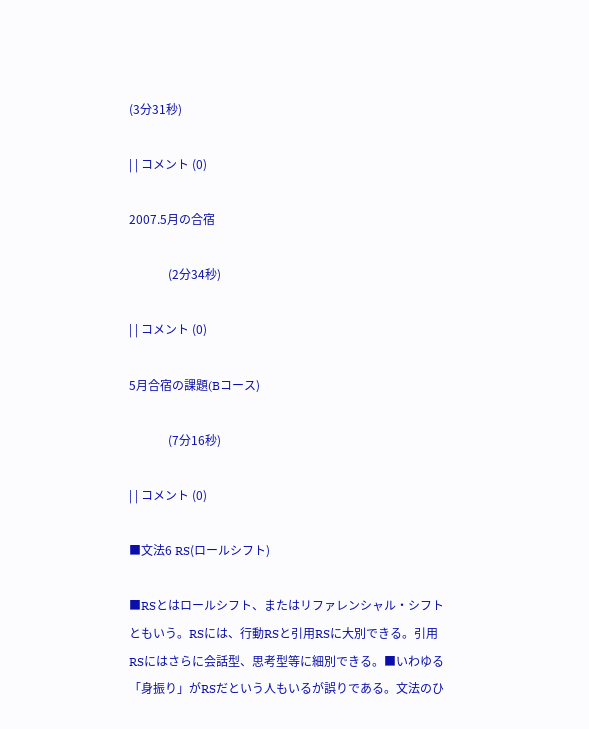(3分31秒)

| | コメント (0)

2007.5月の合宿

             (2分34秒)

| | コメント (0)

5月合宿の課題(Bコース)

             (7分16秒)

| | コメント (0)

■文法6 RS(ロールシフト)

■RSとはロールシフト、またはリファレンシャル・シフトともいう。RSには、行動RSと引用RSに大別できる。引用RSにはさらに会話型、思考型等に細別できる。■いわゆる「身振り」がRSだという人もいるが誤りである。文法のひ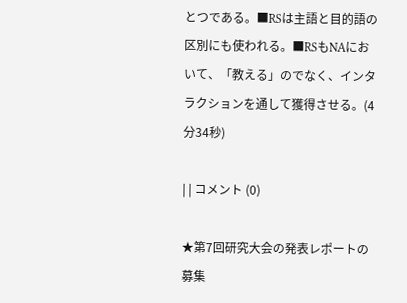とつである。■RSは主語と目的語の区別にも使われる。■RSもNAにおいて、「教える」のでなく、インタラクションを通して獲得させる。(4分34秒)

| | コメント (0)

★第7回研究大会の発表レポートの募集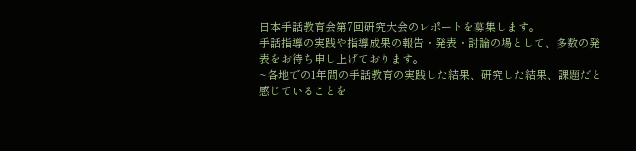日本手話教育会第7回研究大会のレポートを募集します。
手話指導の実践や指導成果の報告・発表・討論の場として、多数の発表をお待ち申し上げております。
~各地での1年間の手話教育の実践した結果、研究した結果、課題だと感じていることを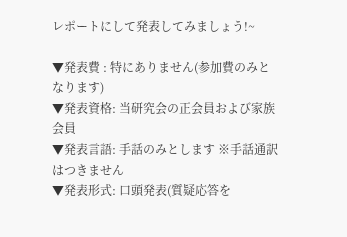レポートにして発表してみましょう!~

▼発表費 : 特にありません(参加費のみとなります)
▼発表資格: 当研究会の正会員および家族会員
▼発表言語: 手話のみとします ※手話通訳はつきません
▼発表形式: 口頭発表(質疑応答を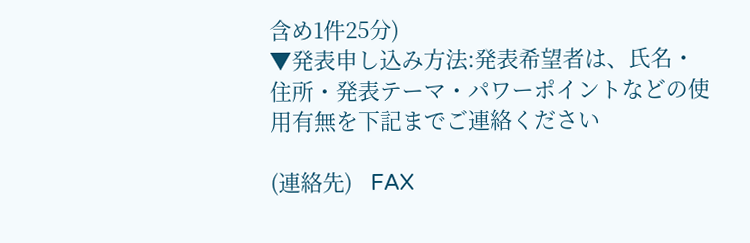含め1件25分)
▼発表申し込み方法:発表希望者は、氏名・住所・発表テーマ・パワーポイントなどの使用有無を下記までご連絡ください

(連絡先)   FAX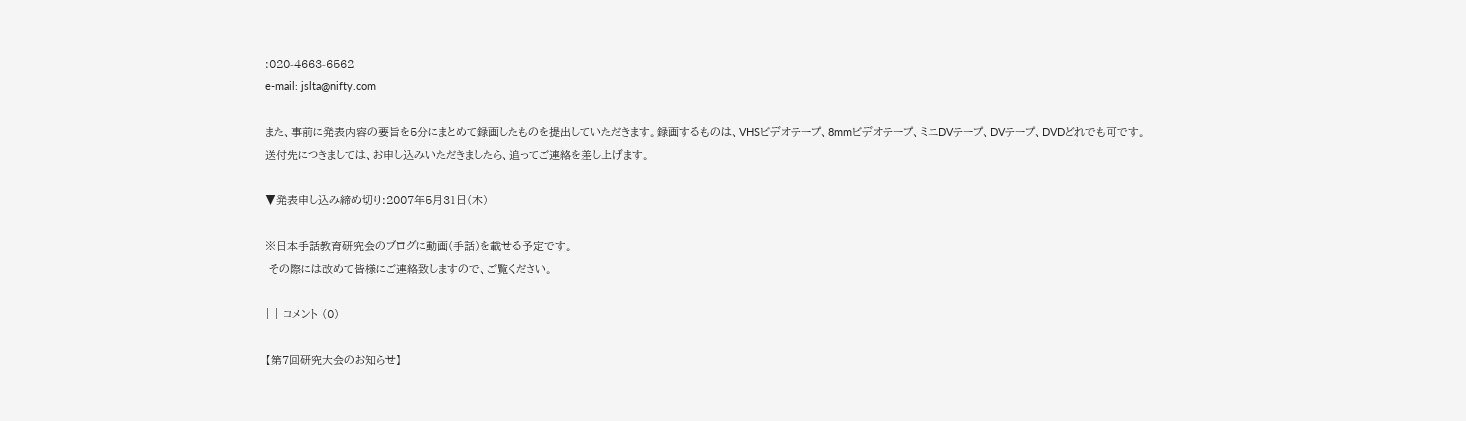:020-4663-6562
e-mail: jslta@nifty.com

また、事前に発表内容の要旨を5分にまとめて録画したものを提出していただきます。録画するものは、VHSビデオテープ、8mmビデオテープ、ミニDVテープ、DVテープ、DVDどれでも可です。
送付先につきましては、お申し込みいただきましたら、追ってご連絡を差し上げます。

▼発表申し込み締め切り:2007年5月31日(木)

※日本手話教育研究会のブログに動画(手話)を載せる予定です。
 その際には改めて皆様にご連絡致しますので、ご覧ください。

| | コメント (0)

【第7回研究大会のお知らせ】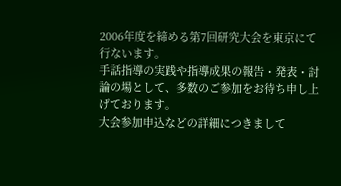2006年度を締める第7回研究大会を東京にて行ないます。
手話指導の実践や指導成果の報告・発表・討論の場として、多数のご参加をお待ち申し上げております。
大会参加申込などの詳細につきまして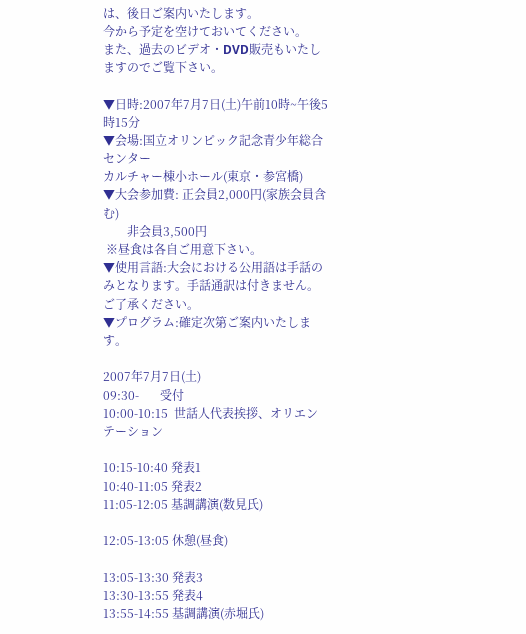は、後日ご案内いたします。
今から予定を空けておいてください。
また、過去のビデオ・DVD販売もいたしますのでご覧下さい。

▼日時:2007年7月7日(土)午前10時~午後5時15分
▼会場:国立オリンピック記念青少年総合センター
カルチャー棟小ホール(東京・参宮橋)
▼大会参加費: 正会員2,000円(家族会員含む)
        非会員3,500円
 ※昼食は各自ご用意下さい。
▼使用言語:大会における公用語は手話のみとなります。手話通訳は付きません。ご了承ください。
▼プログラム:確定次第ご案内いたします。

2007年7月7日(土)
09:30-       受付
10:00-10:15  世話人代表挨拶、オリエンテーション

10:15-10:40 発表1
10:40-11:05 発表2
11:05-12:05 基調講演(数見氏)

12:05-13:05 休憩(昼食)

13:05-13:30 発表3
13:30-13:55 発表4
13:55-14:55 基調講演(赤堀氏)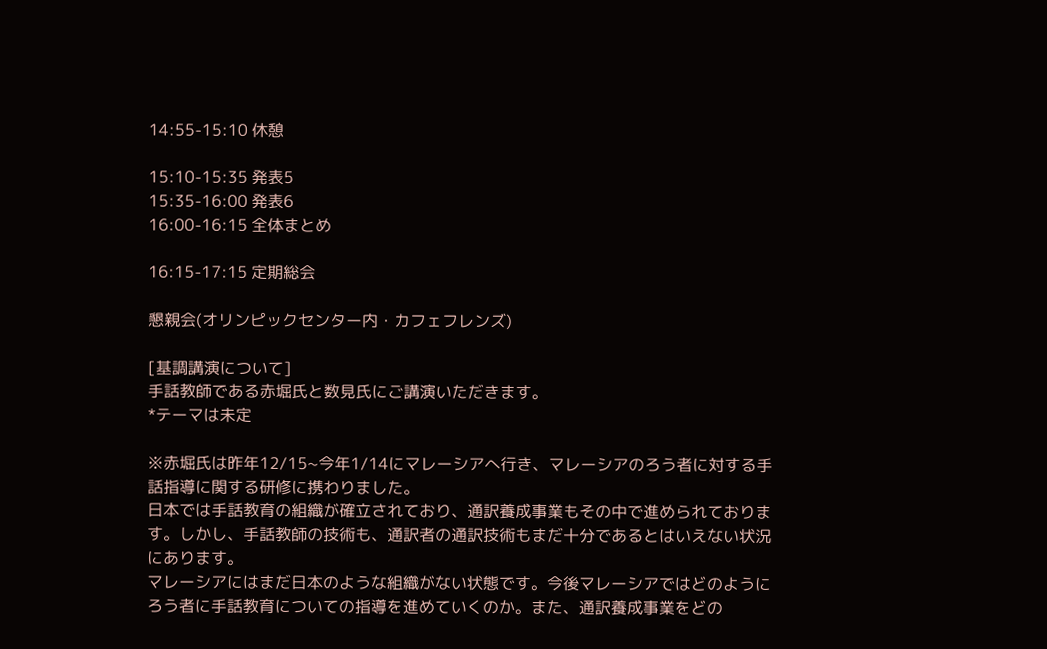14:55-15:10 休憩

15:10-15:35 発表5
15:35-16:00 発表6
16:00-16:15 全体まとめ

16:15-17:15 定期総会

懇親会(オリンピックセンター内・カフェフレンズ)

[基調講演について]
手話教師である赤堀氏と数見氏にご講演いただきます。
*テーマは未定

※赤堀氏は昨年12/15~今年1/14にマレーシアへ行き、マレーシアのろう者に対する手話指導に関する研修に携わりました。
日本では手話教育の組織が確立されており、通訳養成事業もその中で進められております。しかし、手話教師の技術も、通訳者の通訳技術もまだ十分であるとはいえない状況にあります。
マレーシアにはまだ日本のような組織がない状態です。今後マレーシアではどのようにろう者に手話教育についての指導を進めていくのか。また、通訳養成事業をどの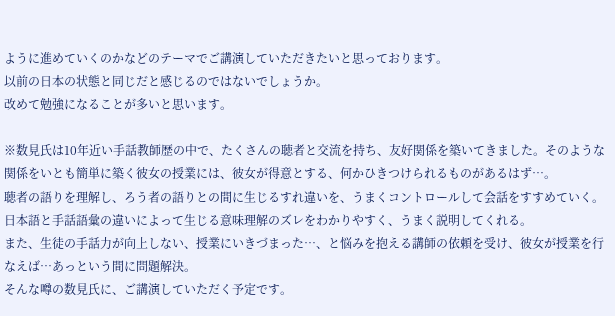ように進めていくのかなどのテーマでご講演していただきたいと思っております。
以前の日本の状態と同じだと感じるのではないでしょうか。
改めて勉強になることが多いと思います。

※数見氏は10年近い手話教師歴の中で、たくさんの聴者と交流を持ち、友好関係を築いてきました。そのような関係をいとも簡単に築く彼女の授業には、彼女が得意とする、何かひきつけられるものがあるはず…。
聴者の語りを理解し、ろう者の語りとの間に生じるすれ違いを、うまくコントロールして会話をすすめていく。日本語と手話語彙の違いによって生じる意味理解のズレをわかりやすく、うまく説明してくれる。
また、生徒の手話力が向上しない、授業にいきづまった…、と悩みを抱える講師の依頼を受け、彼女が授業を行なえば…あっという間に問題解決。
そんな噂の数見氏に、ご講演していただく予定です。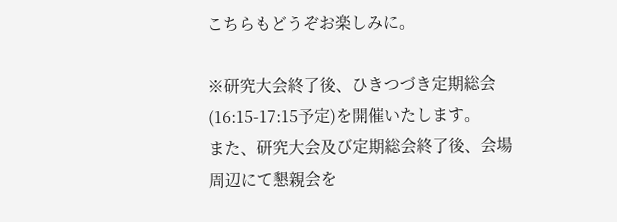こちらもどうぞお楽しみに。

※研究大会終了後、ひきつづき定期総会(16:15-17:15予定)を開催いたします。
また、研究大会及び定期総会終了後、会場周辺にて懇親会を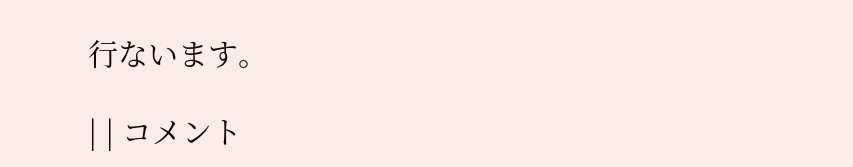行ないます。

| | コメント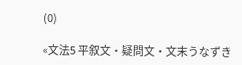(0)

«文法5 平叙文・疑問文・文末うなずき